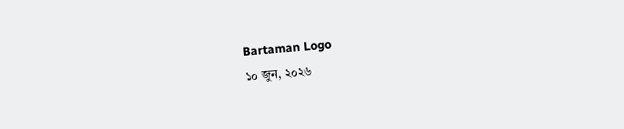Bartaman Logo
১০ জুন, ২০২৬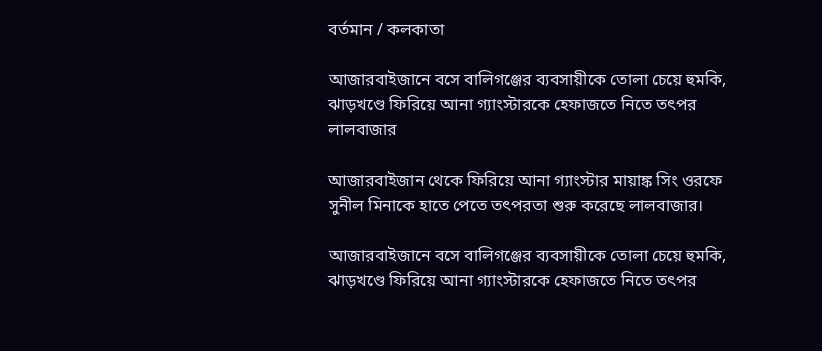বর্তমান / কলকাতা

আজারবাইজানে বসে বালিগঞ্জের ব্যবসায়ীকে তোলা চেয়ে হুমকি, ঝাড়খণ্ডে ফিরিয়ে আনা গ্যাংস্টারকে হেফাজতে নিতে তৎপর লালবাজার

আজারবাইজান থেকে ফিরিয়ে আনা গ্যাংস্টার মায়াঙ্ক সিং ওরফে সুনীল মিনাকে হাতে পেতে তৎপরতা শুরু করেছে লালবাজার।

আজারবাইজানে বসে বালিগঞ্জের ব্যবসায়ীকে তোলা চেয়ে হুমকি, ঝাড়খণ্ডে ফিরিয়ে আনা গ্যাংস্টারকে হেফাজতে নিতে তৎপর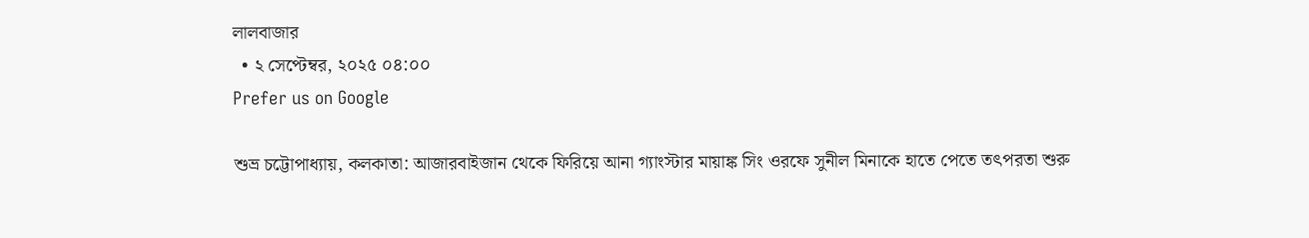লালবাজার
  • ২ সেপ্টেম্বর, ২০২৫ ০৪:০০
Prefer us on Google

শুভ্র চট্টোপাধ্যায়, কলকাতা: আজারবাইজান থেকে ফিরিয়ে আনা গ্যাংস্টার মায়াঙ্ক সিং ওরফে সুনীল মিনাকে হাতে পেতে তৎপরতা শুরু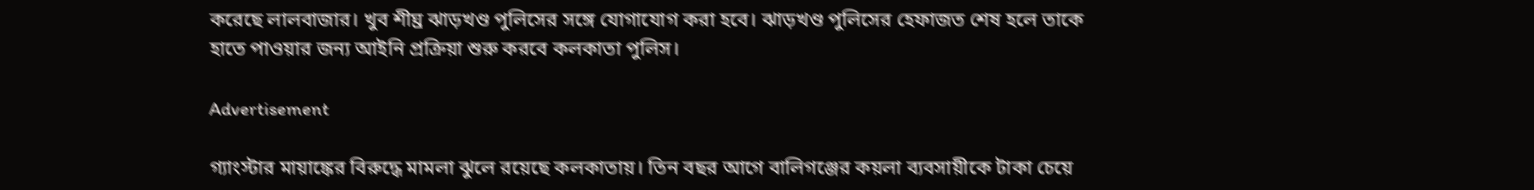করেছে লালবাজার। খুব শীঘ্র ঝাড়খণ্ড পুলিসের সঙ্গে যোগাযোগ করা হবে। ঝাড়খণ্ড পুলিসের হেফাজত শেষ হলে তাকে হাতে পাওয়ার জন্য আইনি প্রক্রিয়া শুরু করবে কলকাতা পুলিস।

Advertisement

গ্যাংস্টার মায়াঙ্কের বিরুদ্ধে মামলা ঝুলে রয়েছে কলকাতায়। তিন বছর আগে বালিগঞ্জের কয়লা ব্যবসায়ীকে টাকা চেয়ে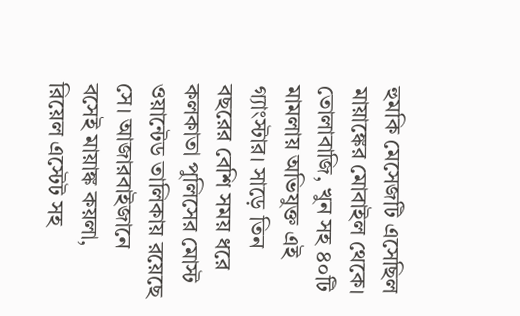হুমকি মেসেজটি এসেছিল মায়াঙ্কের মোবাইল থেকে। তোলাবাজি, খুন সহ ৪০টি মামলায় অভিযুক্ত এই গ্যাংস্টার। সাড়ে তিন বছরের বেশি সময় ধরে কলকাতা পুলিসের মোস্ট ওয়ান্টেড তালিকায় রয়েছে সে। আজারবাইজানে বসেই মায়াঙ্ক কয়লা, রিয়েল এস্টেট সহ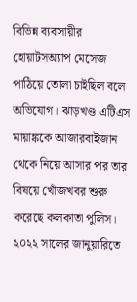বিভিন্ন ব্যবসায়ীর হোয়াটসঅ্যাপ মেসেজ পাঠিয়ে তোলা চাইছিল বলে অভিযোগ। ঝাড়খণ্ড এটিএস মায়াঙ্ককে আজারবাইজান থেকে নিয়ে আসার পর তার বিষয়ে খোঁজখবর শুরু করেছে কলকাতা পুলিস।
২০২২ সালের জানুয়ারিতে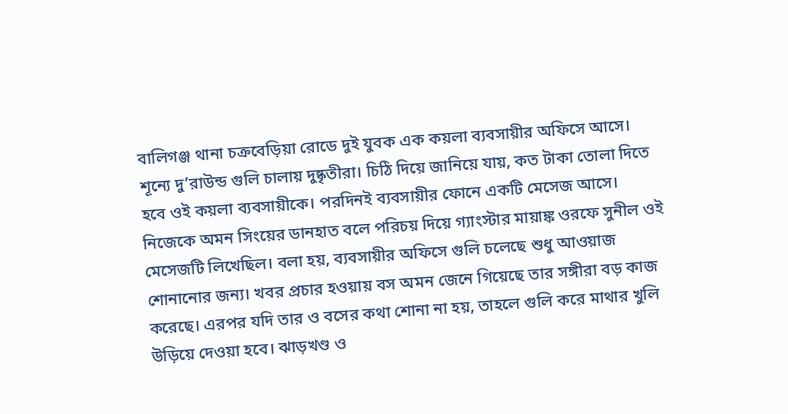বালিগঞ্জ থানা চক্রবেড়িয়া রোডে দুই যুবক এক কয়লা ব্যবসায়ীর অফিসে আসে। শূন্যে দু’রাউন্ড গুলি চালায় দুষ্কৃতীরা। চিঠি দিয়ে জানিয়ে যায়, কত টাকা তোলা দিতে হবে ওই কয়লা ব্যবসায়ীকে। পরদিনই ব্যবসায়ীর ফোনে একটি মেসেজ আসে। নিজেকে অমন সিংয়ের ডানহাত বলে পরিচয় দিয়ে গ্যাংস্টার মায়াঙ্ক ওরফে সুনীল ওই মেসেজটি লিখেছিল। বলা হয়, ব্যবসায়ীর অফিসে গুলি চলেছে শুধু আওয়াজ শোনানোর জন্য। খবর প্রচার হওয়ায় বস অমন জেনে গিয়েছে তার সঙ্গীরা বড় কাজ করেছে। এরপর যদি তার ও বসের কথা শোনা না হয়, তাহলে গুলি করে মাথার খুলি উড়িয়ে দেওয়া হবে। ঝাড়খণ্ড ও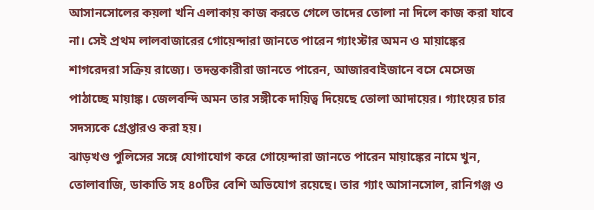আসানসোলের কয়লা খনি এলাকায় কাজ করতে গেলে তাদের তোলা না দিলে কাজ করা যাবে না। সেই প্রথম লালবাজারের গোয়েন্দারা জানতে পারেন গ্যাংস্টার অমন ও মায়াঙ্কের শাগরেদরা সক্রিয় রাজ্যে। তদন্তকারীরা জানতে পারেন, আজারবাইজানে বসে মেসেজ পাঠাচ্ছে মায়াঙ্ক। জেলবন্দি অমন তার সঙ্গীকে দায়িত্ব দিয়েছে তোলা আদায়ের। গ্যাংয়ের চার সদস্যকে গ্রেপ্তারও করা হয়।
ঝাড়খণ্ড পুলিসের সঙ্গে যোগাযোগ করে গোয়েন্দারা জানতে পারেন মায়াঙ্কের নামে খুন, তোলাবাজি, ডাকাতি সহ ৪০টির বেশি অভিযোগ রয়েছে। তার গ্যাং আসানসোল, রানিগঞ্জ ও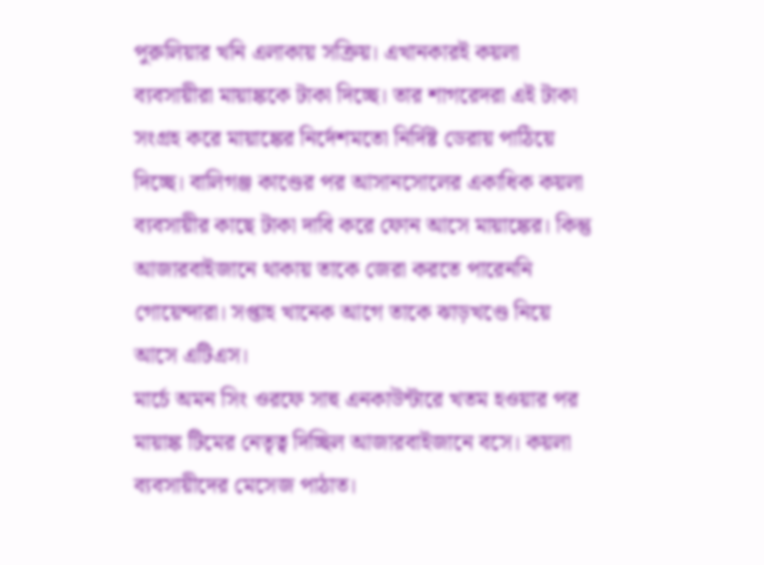পুরুলিয়ার খনি এলাকায় সক্রিয়। এখানকারই কয়লা ব্যবসায়ীরা মায়াঙ্ককে টাকা দিচ্ছে। তার শাগরেদরা এই টাকা সংগ্রহ করে মায়াঙ্কের নির্দেশমতো নির্দিষ্ট ডেরায় পাঠিয়ে দিচ্ছে। বালিগঞ্জ কাণ্ডের পর আসানসোলের একাধিক কয়লা ব্যবসায়ীর কাছে টাকা দাবি করে ফোন আসে মায়াঙ্কের। কিন্তু  আজারবাইজানে থাকায় তাকে জেরা করতে পারেননি গোয়েন্দারা। সপ্তাহ খানেক আগে তাকে ঝাড়খণ্ডে নিয়ে আসে এটিএস।
মার্চে অমন সিং ওরফে সাহু এনকাউন্টারে খতম হওয়ার পর মায়াঙ্ক টিমের নেতৃত্ব দিচ্ছিল আজারবাইজানে বসে। কয়লা ব্যবসায়ীদের মেসেজ পাঠাত।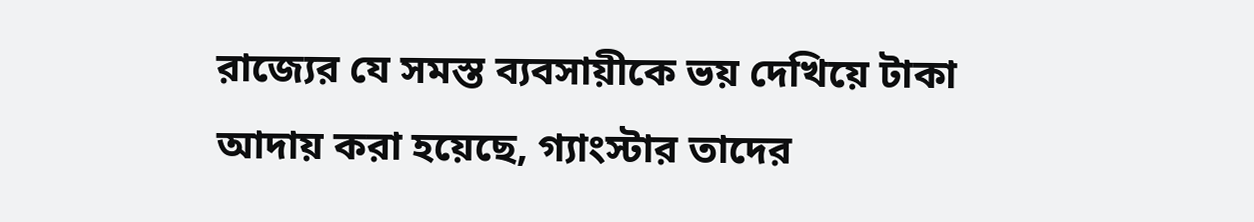রাজ্যের যে সমস্ত ব্যবসায়ীকে ভয় দেখিয়ে টাকা আদায় করা হয়েছে, গ্যাংস্টার তাদের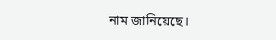নাম জানিয়েছে।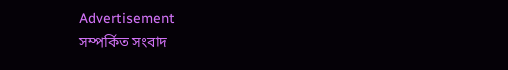Advertisement
সম্পর্কিত সংবাদ